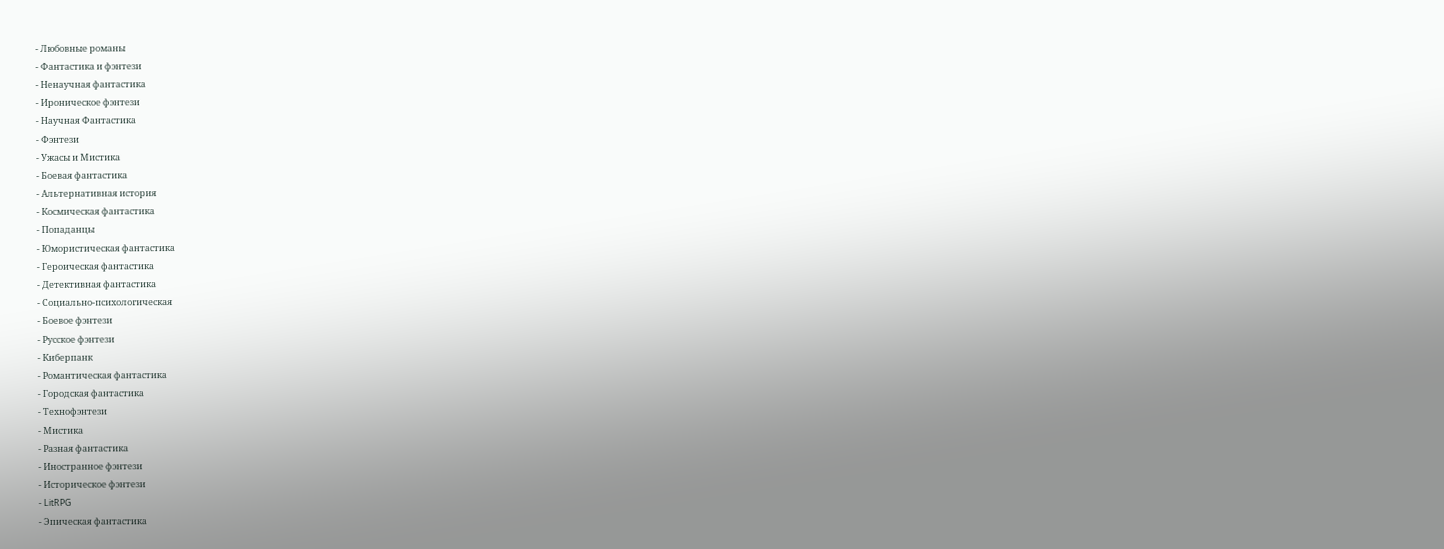- Любовные романы
- Фантастика и фэнтези
- Ненаучная фантастика
- Ироническое фэнтези
- Научная Фантастика
- Фэнтези
- Ужасы и Мистика
- Боевая фантастика
- Альтернативная история
- Космическая фантастика
- Попаданцы
- Юмористическая фантастика
- Героическая фантастика
- Детективная фантастика
- Социально-психологическая
- Боевое фэнтези
- Русское фэнтези
- Киберпанк
- Романтическая фантастика
- Городская фантастика
- Технофэнтези
- Мистика
- Разная фантастика
- Иностранное фэнтези
- Историческое фэнтези
- LitRPG
- Эпическая фантастика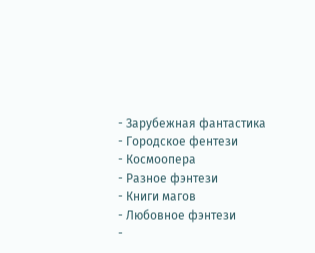- Зарубежная фантастика
- Городское фентези
- Космоопера
- Разное фэнтези
- Книги магов
- Любовное фэнтези
-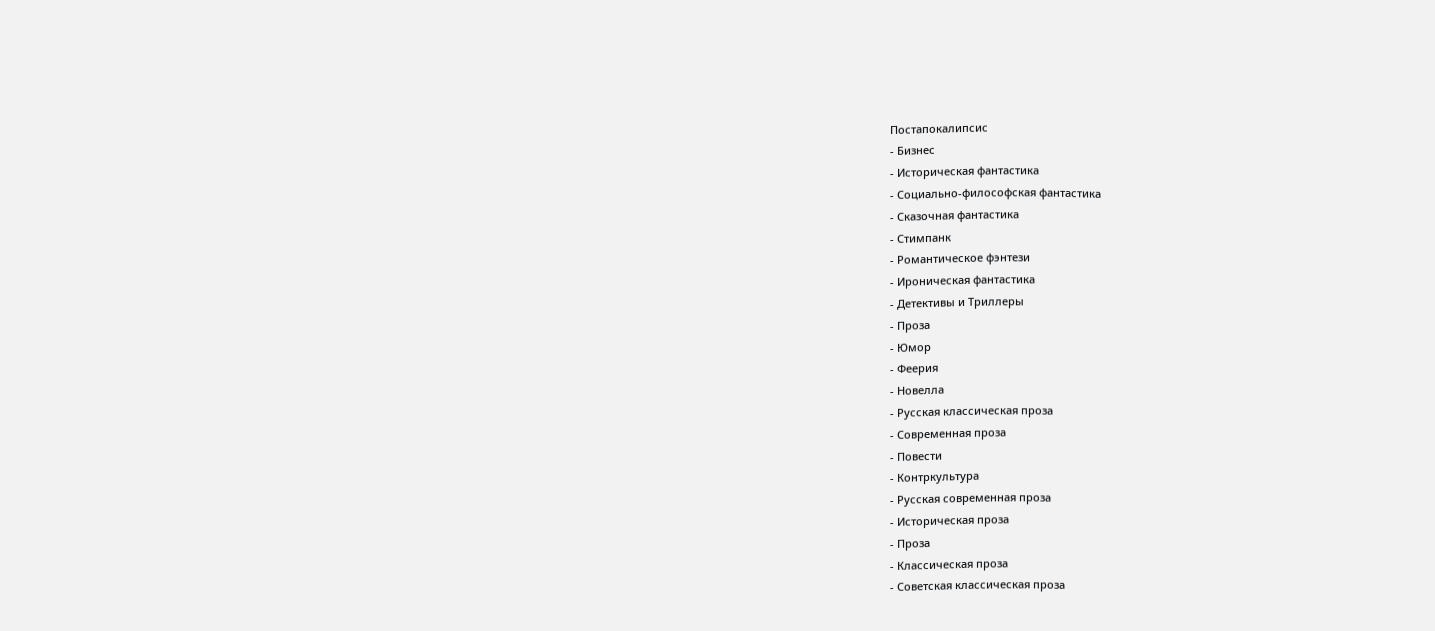Постапокалипсис
- Бизнес
- Историческая фантастика
- Социально-философская фантастика
- Сказочная фантастика
- Стимпанк
- Романтическое фэнтези
- Ироническая фантастика
- Детективы и Триллеры
- Проза
- Юмор
- Феерия
- Новелла
- Русская классическая проза
- Современная проза
- Повести
- Контркультура
- Русская современная проза
- Историческая проза
- Проза
- Классическая проза
- Советская классическая проза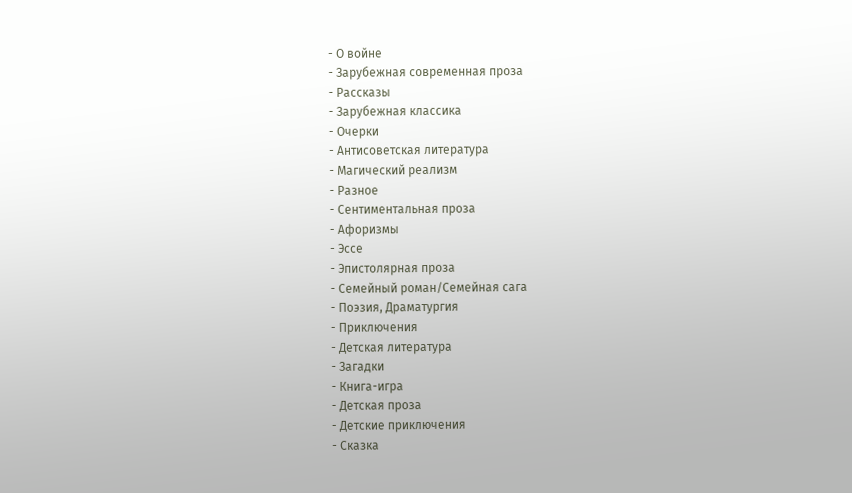- О войне
- Зарубежная современная проза
- Рассказы
- Зарубежная классика
- Очерки
- Антисоветская литература
- Магический реализм
- Разное
- Сентиментальная проза
- Афоризмы
- Эссе
- Эпистолярная проза
- Семейный роман/Семейная сага
- Поэзия, Драматургия
- Приключения
- Детская литература
- Загадки
- Книга-игра
- Детская проза
- Детские приключения
- Сказка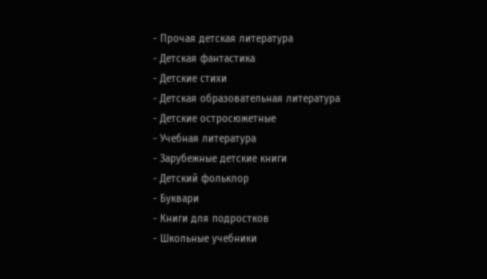- Прочая детская литература
- Детская фантастика
- Детские стихи
- Детская образовательная литература
- Детские остросюжетные
- Учебная литература
- Зарубежные детские книги
- Детский фольклор
- Буквари
- Книги для подростков
- Школьные учебники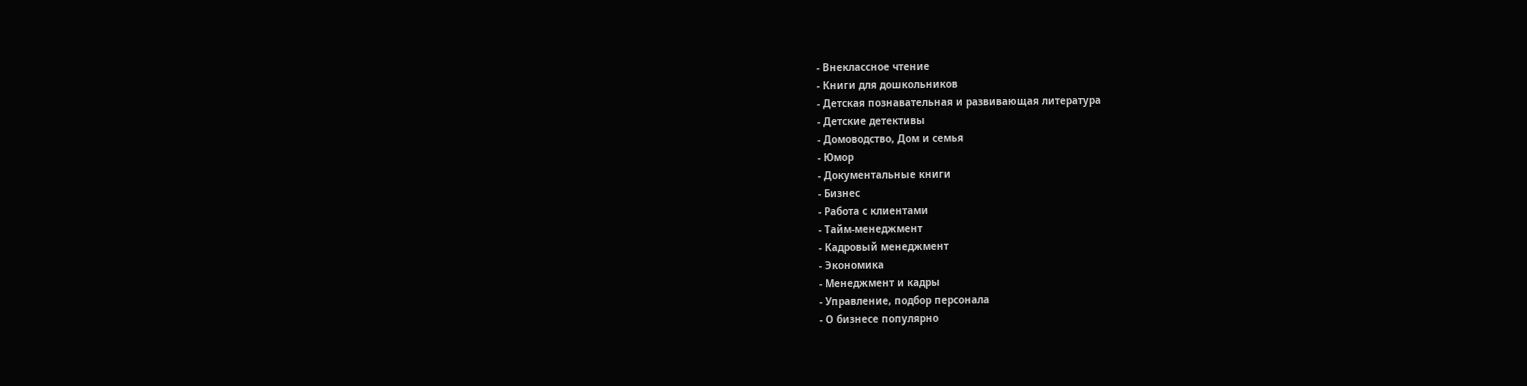- Внеклассное чтение
- Книги для дошкольников
- Детская познавательная и развивающая литература
- Детские детективы
- Домоводство, Дом и семья
- Юмор
- Документальные книги
- Бизнес
- Работа с клиентами
- Тайм-менеджмент
- Кадровый менеджмент
- Экономика
- Менеджмент и кадры
- Управление, подбор персонала
- О бизнесе популярно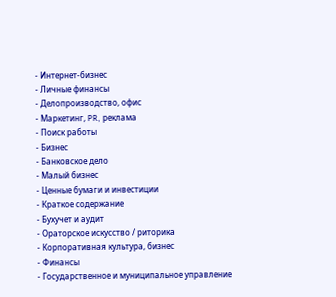- Интернет-бизнес
- Личные финансы
- Делопроизводство, офис
- Маркетинг, PR, реклама
- Поиск работы
- Бизнес
- Банковское дело
- Малый бизнес
- Ценные бумаги и инвестиции
- Краткое содержание
- Бухучет и аудит
- Ораторское искусство / риторика
- Корпоративная культура, бизнес
- Финансы
- Государственное и муниципальное управление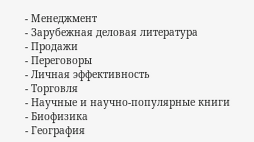- Менеджмент
- Зарубежная деловая литература
- Продажи
- Переговоры
- Личная эффективность
- Торговля
- Научные и научно-популярные книги
- Биофизика
- География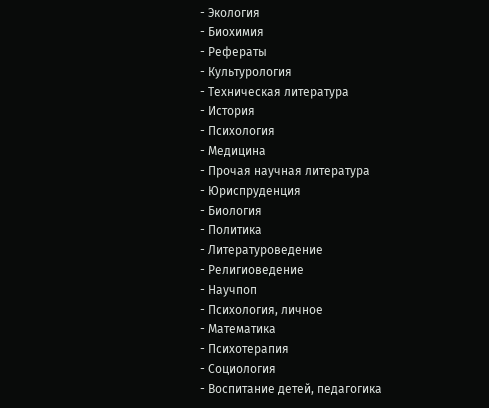- Экология
- Биохимия
- Рефераты
- Культурология
- Техническая литература
- История
- Психология
- Медицина
- Прочая научная литература
- Юриспруденция
- Биология
- Политика
- Литературоведение
- Религиоведение
- Научпоп
- Психология, личное
- Математика
- Психотерапия
- Социология
- Воспитание детей, педагогика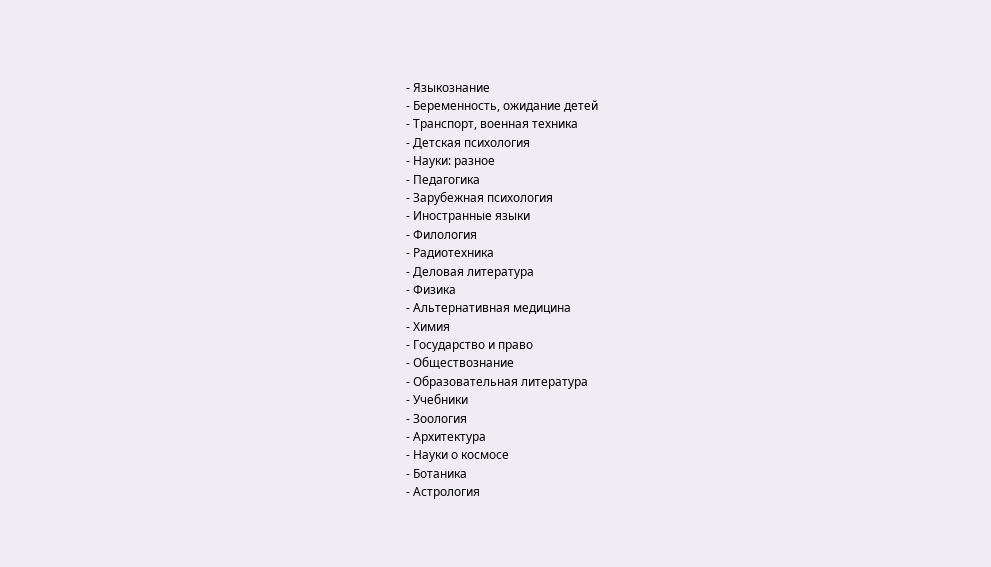- Языкознание
- Беременность, ожидание детей
- Транспорт, военная техника
- Детская психология
- Науки: разное
- Педагогика
- Зарубежная психология
- Иностранные языки
- Филология
- Радиотехника
- Деловая литература
- Физика
- Альтернативная медицина
- Химия
- Государство и право
- Обществознание
- Образовательная литература
- Учебники
- Зоология
- Архитектура
- Науки о космосе
- Ботаника
- Астрология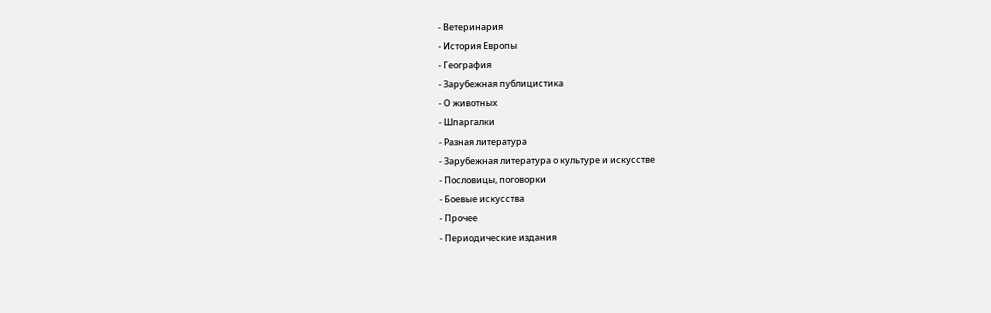- Ветеринария
- История Европы
- География
- Зарубежная публицистика
- О животных
- Шпаргалки
- Разная литература
- Зарубежная литература о культуре и искусстве
- Пословицы, поговорки
- Боевые искусства
- Прочее
- Периодические издания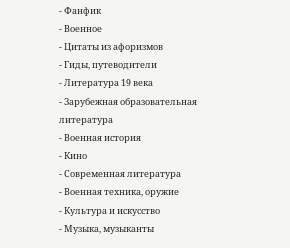- Фанфик
- Военное
- Цитаты из афоризмов
- Гиды, путеводители
- Литература 19 века
- Зарубежная образовательная литература
- Военная история
- Кино
- Современная литература
- Военная техника, оружие
- Культура и искусство
- Музыка, музыканты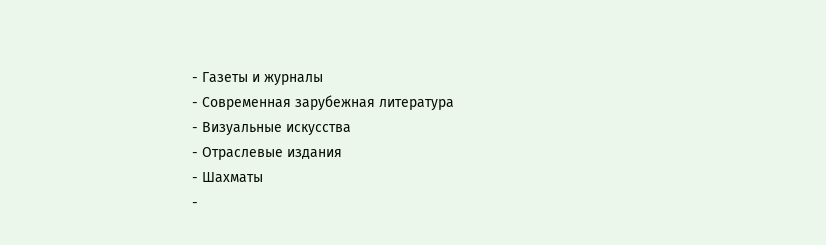- Газеты и журналы
- Современная зарубежная литература
- Визуальные искусства
- Отраслевые издания
- Шахматы
-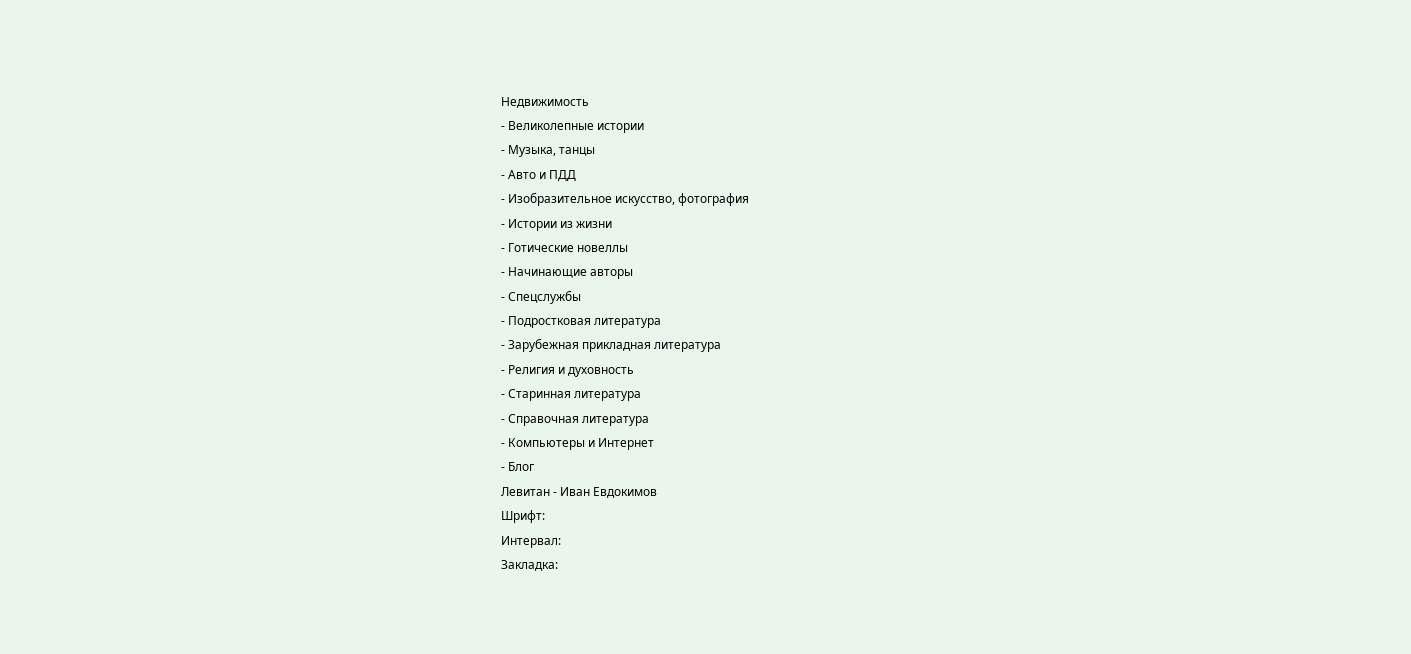Недвижимость
- Великолепные истории
- Музыка, танцы
- Авто и ПДД
- Изобразительное искусство, фотография
- Истории из жизни
- Готические новеллы
- Начинающие авторы
- Спецслужбы
- Подростковая литература
- Зарубежная прикладная литература
- Религия и духовность
- Старинная литература
- Справочная литература
- Компьютеры и Интернет
- Блог
Левитан - Иван Евдокимов
Шрифт:
Интервал:
Закладка: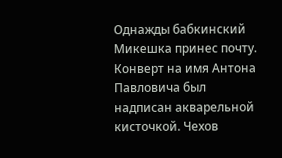Однажды бабкинский Микешка принес почту. Конверт на имя Антона Павловича был надписан акварельной кисточкой. Чехов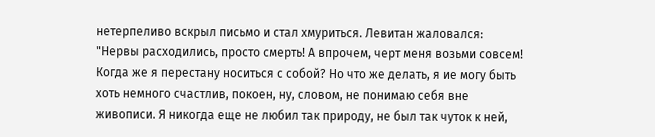нетерпеливо вскрыл письмо и стал хмуриться. Левитан жаловался:
"Нервы расходились, просто смерть! А впрочем, черт меня возьми совсем! Когда же я перестану носиться с собой? Но что же делать, я ие могу быть хоть немного счастлив, покоен, ну, словом, не понимаю себя вне живописи. Я никогда еще не любил так природу, не был так чуток к ней,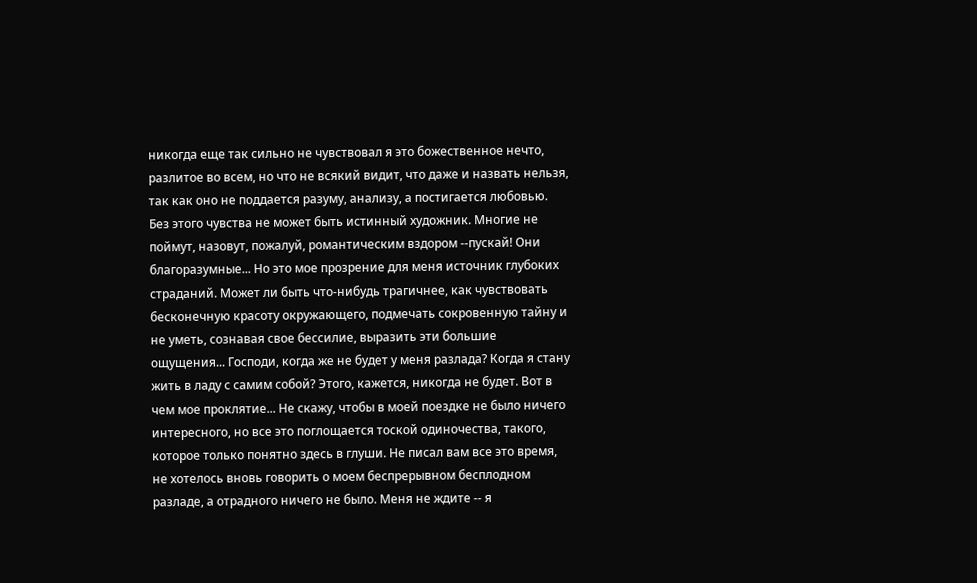никогда еще так сильно не чувствовал я это божественное нечто, разлитое во всем, но что не всякий видит, что даже и назвать нельзя, так как оно не поддается разуму, анализу, а постигается любовью. Без этого чувства не может быть истинный художник. Многие не поймут, назовут, пожалуй, романтическим вздором --пускай! Они благоразумные... Но это мое прозрение для меня источник глубоких страданий. Может ли быть что-нибудь трагичнее, как чувствовать бесконечную красоту окружающего, подмечать сокровенную тайну и не уметь, сознавая свое бессилие, выразить эти большие ощущения... Господи, когда же не будет у меня разлада? Когда я стану жить в ладу с самим собой? Этого, кажется, никогда не будет. Вот в чем мое проклятие... Не скажу, чтобы в моей поездке не было ничего интересного, но все это поглощается тоской одиночества, такого, которое только понятно здесь в глуши. Не писал вам все это время, не хотелось вновь говорить о моем беспрерывном бесплодном разладе, а отрадного ничего не было. Меня не ждите -- я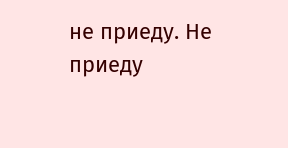не приеду. Не приеду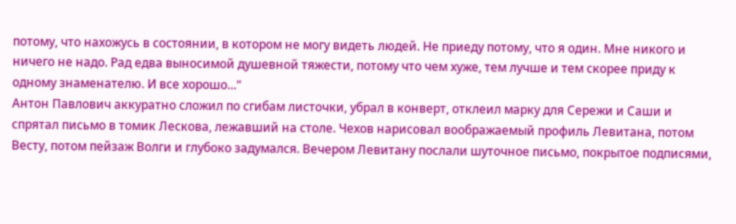потому, что нахожусь в состоянии, в котором не могу видеть людей. Не приеду потому, что я один. Мне никого и ничего не надо. Рад едва выносимой душевной тяжести, потому что чем хуже, тем лучше и тем скорее приду к одному знаменателю. И все хорошо..."
Антон Павлович аккуратно сложил по сгибам листочки, убрал в конверт, отклеил марку для Сережи и Саши и спрятал письмо в томик Лескова, лежавший на столе. Чехов нарисовал воображаемый профиль Левитана, потом Весту, потом пейзаж Волги и глубоко задумался. Вечером Левитану послали шуточное письмо, покрытое подписями,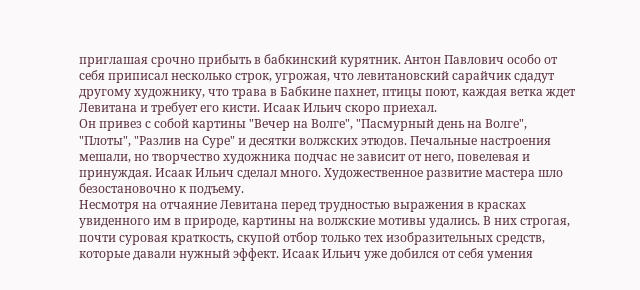приглашая срочно прибыть в бабкинский курятник. Антон Павлович особо от себя приписал несколько строк, угрожая, что левитановский сарайчик сдадут другому художнику, что трава в Бабкине пахнет, птицы поют, каждая ветка ждет Левитана и требует его кисти. Исаак Ильич скоро приехал.
Он привез с собой картины "Вечер на Волге", "Пасмурный день на Волге", "Плоты", "Разлив на Суре" и десятки волжских этюдов. Печальные настроения мешали, но творчество художника подчас не зависит от него, повелевая и принуждая. Исаак Ильич сделал много. Художественное развитие мастера шло безостановочно к подъему.
Несмотря на отчаяние Левитана перед трудностью выражения в красках увиденного им в природе, картины на волжские мотивы удались. В них строгая, почти суровая краткость, скупой отбор только тех изобразительных средств, которые давали нужный эффект. Исаак Ильич уже добился от себя умения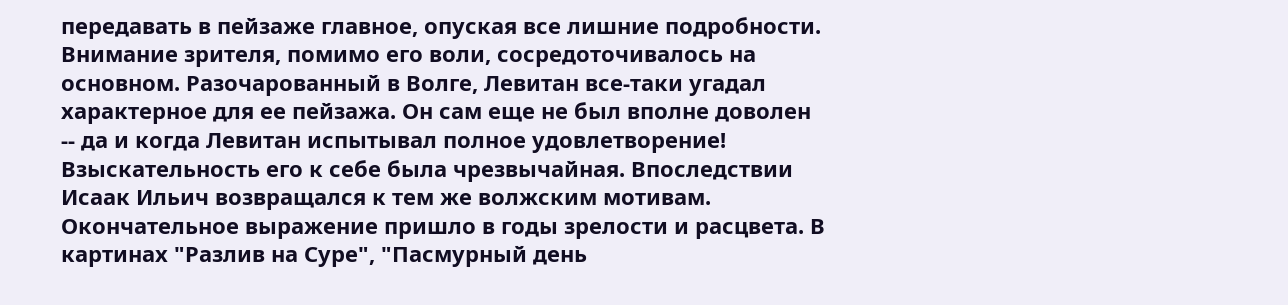передавать в пейзаже главное, опуская все лишние подробности. Внимание зрителя, помимо его воли, сосредоточивалось на основном. Разочарованный в Волге, Левитан все-таки угадал характерное для ее пейзажа. Он сам еще не был вполне доволен -- да и когда Левитан испытывал полное удовлетворение! Взыскательность его к себе была чрезвычайная. Впоследствии Исаак Ильич возвращался к тем же волжским мотивам. Окончательное выражение пришло в годы зрелости и расцвета. В картинах "Разлив на Суре", "Пасмурный день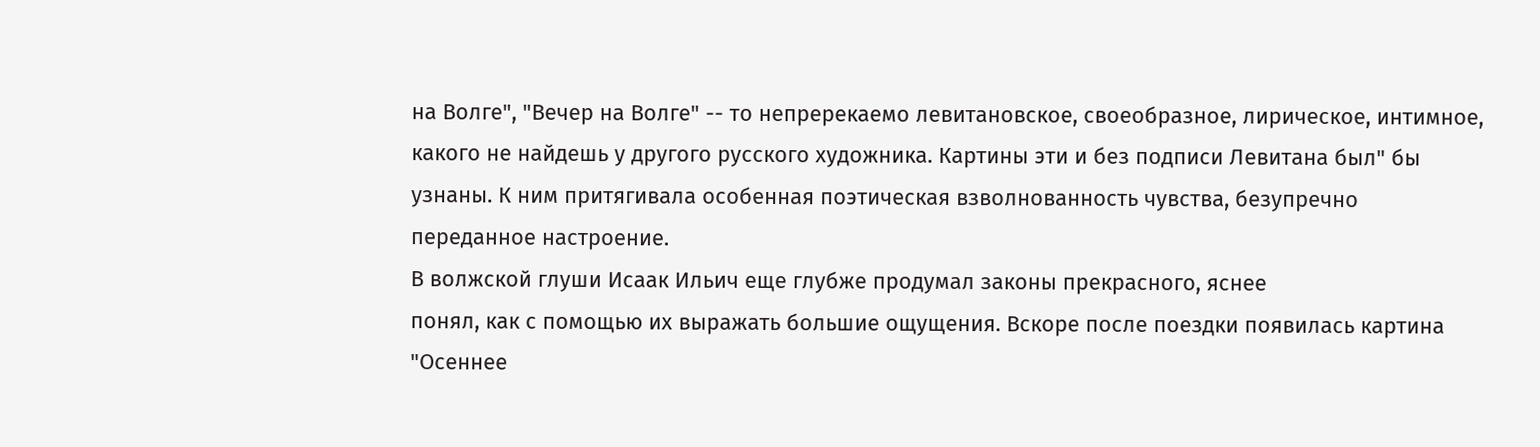на Волге", "Вечер на Волге" -- то непререкаемо левитановское, своеобразное, лирическое, интимное, какого не найдешь у другого русского художника. Картины эти и без подписи Левитана был" бы узнаны. К ним притягивала особенная поэтическая взволнованность чувства, безупречно переданное настроение.
В волжской глуши Исаак Ильич еще глубже продумал законы прекрасного, яснее
понял, как с помощью их выражать большие ощущения. Вскоре после поездки появилась картина "Осеннее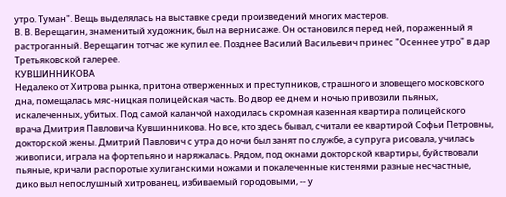утро. Туман". Вещь выделялась на выставке среди произведений многих мастеров.
В. В. Верещагин, знаменитый художник, был на вернисаже. Он остановился перед ней, пораженный я растроганный. Верещагин тотчас же купил ее. Позднее Василий Васильевич принес "Осеннее утро" в дар Третьяковской галерее.
КУВШИННИКОВА
Недалеко от Хитрова рынка, притона отверженных и преступников, страшного и зловещего московского дна, помещалась мяс-ницкая полицейская часть. Во двор ее днем и ночью привозили пьяных, искалеченных, убитых. Под самой каланчой находилась скромная казенная квартира полицейского
врача Дмитрия Павловича Кувшинникова. Но все, кто здесь бывал, считали ее квартирой Софьи Петровны, докторской жены. Дмитрий Павлович с утра до ночи был занят по службе, а супруга рисовала, училась живописи, играла на фортепьяно и наряжалась. Рядом, под окнами докторской квартиры, буйствовали пьяные, кричали распоротые хулиганскими ножами и покалеченные кистенями разные несчастные, дико выл непослушный хитрованец, избиваемый городовыми, -- у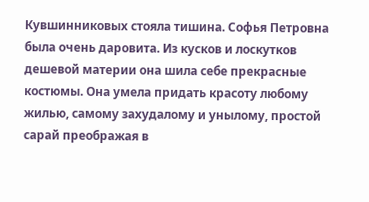Кувшинниковых стояла тишина. Софья Петровна была очень даровита. Из кусков и лоскутков дешевой материи она шила себе прекрасные костюмы. Она умела придать красоту любому жилью, самому захудалому и унылому, простой сарай преображая в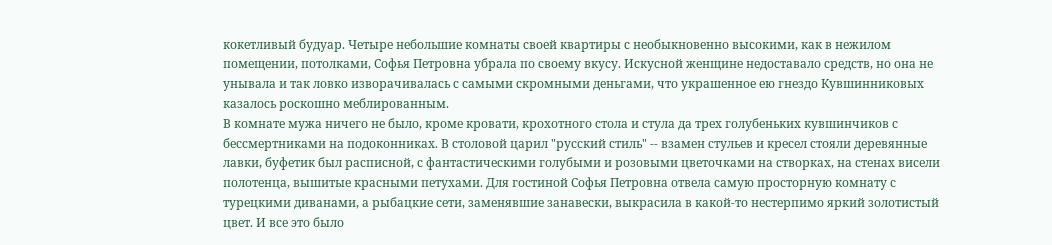кокетливый будуар. Четыре небольшие комнаты своей квартиры с необыкновенно высокими, как в нежилом помещении, потолками, Софья Петровна убрала по своему вкусу. Искусной женщине недоставало средств, но она не унывала и так ловко изворачивалась с самыми скромными деньгами, что украшенное ею гнездо Кувшинниковых казалось роскошно меблированным.
В комнате мужа ничего не было, кроме кровати, крохотного стола и стула да трех голубеньких кувшинчиков с бессмертниками на подоконниках. В столовой царил "русский стиль" -- взамен стульев и кресел стояли деревянные лавки, буфетик был расписной, с фантастическими голубыми и розовыми цветочками на створках, на стенах висели полотенца, вышитые красными петухами. Для гостиной Софья Петровна отвела самую просторную комнату с турецкими диванами, а рыбацкие сети, заменявшие занавески, выкрасила в какой-то нестерпимо яркий золотистый цвет. И все это было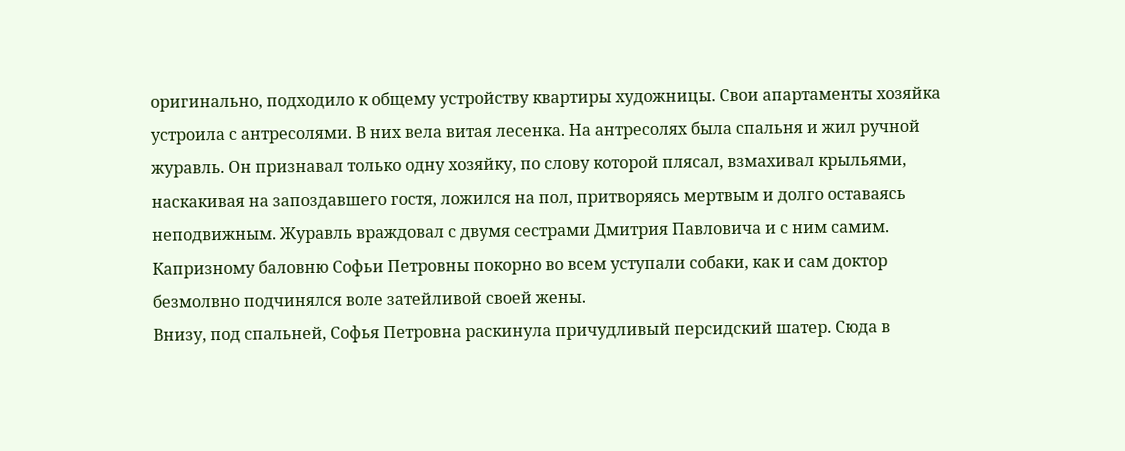оригинально, подходило к общему устройству квартиры художницы. Свои апартаменты хозяйка устроила с антресолями. В них вела витая лесенка. На антресолях была спальня и жил ручной журавль. Он признавал только одну хозяйку, по слову которой плясал, взмахивал крыльями, наскакивая на запоздавшего гостя, ложился на пол, притворяясь мертвым и долго оставаясь неподвижным. Журавль враждовал с двумя сестрами Дмитрия Павловича и с ним самим. Капризному баловню Софьи Петровны покорно во всем уступали собаки, как и сам доктор безмолвно подчинялся воле затейливой своей жены.
Внизу, под спальней, Софья Петровна раскинула причудливый персидский шатер. Сюда в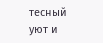тесный уют и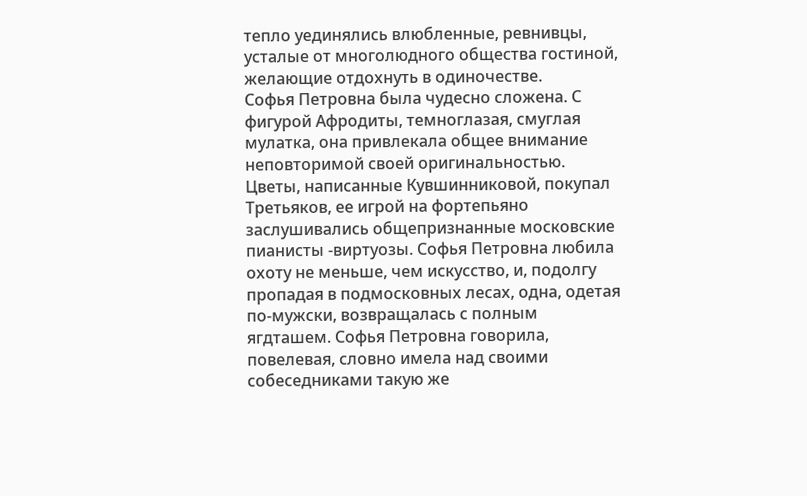тепло уединялись влюбленные, ревнивцы, усталые от многолюдного общества гостиной, желающие отдохнуть в одиночестве.
Софья Петровна была чудесно сложена. С фигурой Афродиты, темноглазая, смуглая мулатка, она привлекала общее внимание неповторимой своей оригинальностью. Цветы, написанные Кувшинниковой, покупал Третьяков, ее игрой на фортепьяно заслушивались общепризнанные московские пианисты -виртуозы. Софья Петровна любила охоту не меньше, чем искусство, и, подолгу пропадая в подмосковных лесах, одна, одетая по-мужски, возвращалась с полным ягдташем. Софья Петровна говорила, повелевая, словно имела над своими собеседниками такую же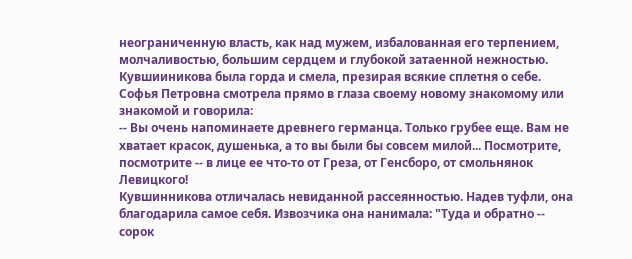неограниченную власть, как над мужем, избалованная его терпением, молчаливостью, большим сердцем и глубокой затаенной нежностью. Кувшииникова была горда и смела, презирая всякие сплетня о себе. Софья Петровна смотрела прямо в глаза своему новому знакомому или знакомой и говорила:
-- Вы очень напоминаете древнего германца. Только грубее еще. Вам не хватает красок, душенька, а то вы были бы совсем милой... Посмотрите, посмотрите -- в лице ее что-то от Греза, от Генсборо, от смольнянок Левицкого!
Кувшинникова отличалась невиданной рассеянностью. Надев туфли, она благодарила самое себя. Извозчика она нанимала: "Туда и обратно -- сорок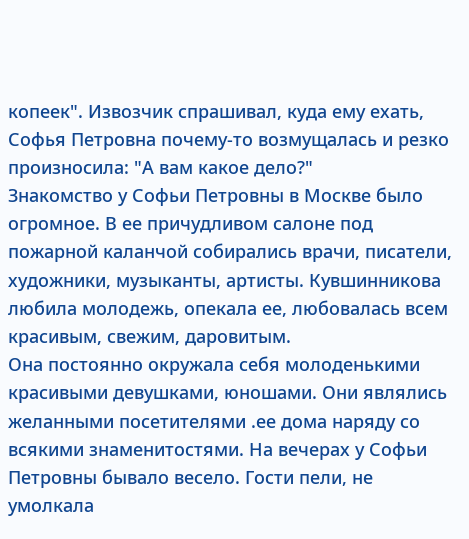копеек". Извозчик спрашивал, куда ему ехать, Софья Петровна почему-то возмущалась и резко произносила: "А вам какое дело?"
Знакомство у Софьи Петровны в Москве было огромное. В ее причудливом салоне под пожарной каланчой собирались врачи, писатели, художники, музыканты, артисты. Кувшинникова любила молодежь, опекала ее, любовалась всем красивым, свежим, даровитым.
Она постоянно окружала себя молоденькими красивыми девушками, юношами. Они являлись желанными посетителями .ее дома наряду со всякими знаменитостями. На вечерах у Софьи Петровны бывало весело. Гости пели, не умолкала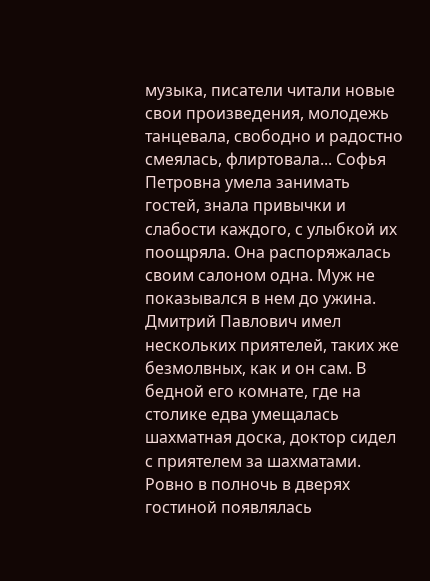музыка, писатели читали новые свои произведения, молодежь танцевала, свободно и радостно смеялась, флиртовала... Софья Петровна умела занимать гостей, знала привычки и слабости каждого, с улыбкой их поощряла. Она распоряжалась своим салоном одна. Муж не показывался в нем до ужина. Дмитрий Павлович имел нескольких приятелей, таких же безмолвных, как и он сам. В бедной его комнате, где на столике едва умещалась шахматная доска, доктор сидел с приятелем за шахматами. Ровно в полночь в дверях гостиной появлялась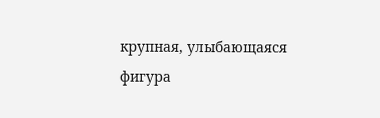крупная, улыбающаяся фигура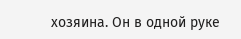хозяина. Он в одной руке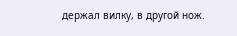держал вилку, в другой нож.